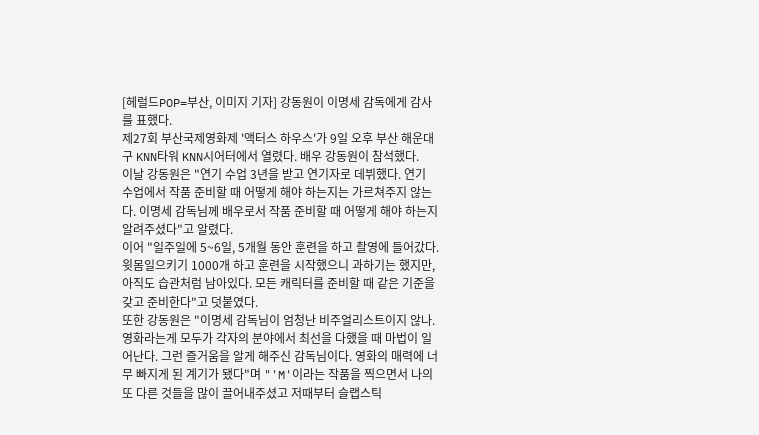[헤럴드POP=부산, 이미지 기자] 강동원이 이명세 감독에게 감사를 표했다.
제27회 부산국제영화제 '액터스 하우스'가 9일 오후 부산 해운대구 KNN타워 KNN시어터에서 열렸다. 배우 강동원이 참석했다.
이날 강동원은 "연기 수업 3년을 받고 연기자로 데뷔했다. 연기 수업에서 작품 준비할 때 어떻게 해야 하는지는 가르쳐주지 않는다. 이명세 감독님께 배우로서 작품 준비할 때 어떻게 해야 하는지 알려주셨다"고 알렸다.
이어 "일주일에 5~6일, 5개월 동안 훈련을 하고 촬영에 들어갔다. 윗몸일으키기 1000개 하고 훈련을 시작했으니 과하기는 했지만, 아직도 습관처럼 남아있다. 모든 캐릭터를 준비할 때 같은 기준을 갖고 준비한다"고 덧붙였다.
또한 강동원은 "이명세 감독님이 엄청난 비주얼리스트이지 않나. 영화라는게 모두가 각자의 분야에서 최선을 다했을 때 마법이 일어난다. 그런 즐거움을 알게 해주신 감독님이다. 영화의 매력에 너무 빠지게 된 계기가 됐다"며 "'M'이라는 작품을 찍으면서 나의 또 다른 것들을 많이 끌어내주셨고 저때부터 슬랩스틱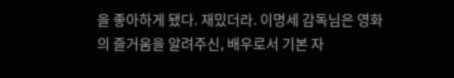을 좋아하게 됐다. 재밌더라. 이명세 감독님은 영화의 즐거움을 알려주신, 배우로서 기본 자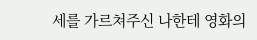세를 가르쳐주신 나한테 영화의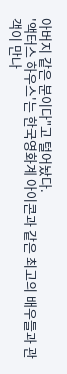아버지 같은 분이다"고 털어놨다.
'액터스 하우스'는 한국영화계 아이콘과 같은 최고의 배우들과 관객이 만나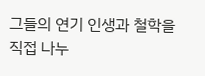그들의 연기 인생과 철학을 직접 나누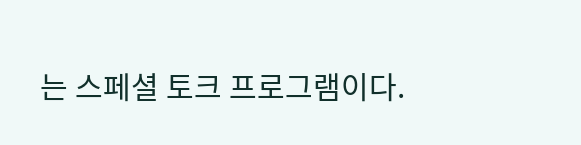는 스페셜 토크 프로그램이다.